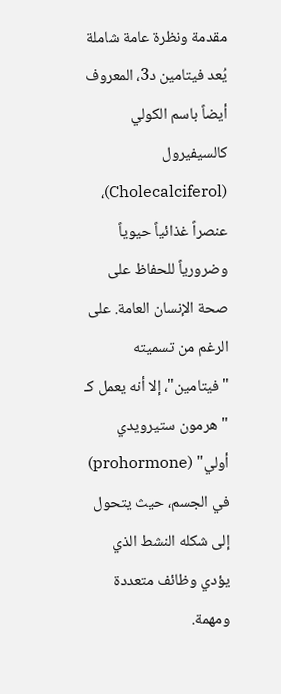مقدمة ونظرة عامة شاملة
يُعد فيتامين د3، المعروف أيضاً باسم الكولي كالسيفيرول (Cholecalciferol)، عنصراً غذائياً حيوياً وضرورياً للحفاظ على صحة الإنسان العامة. على الرغم من تسميته "فيتامين"، إلا أنه يعمل كـ "هرمون ستيرويدي أولي" (prohormone) في الجسم، حيث يتحول إلى شكله النشط الذي يؤدي وظائف متعددة ومهمة.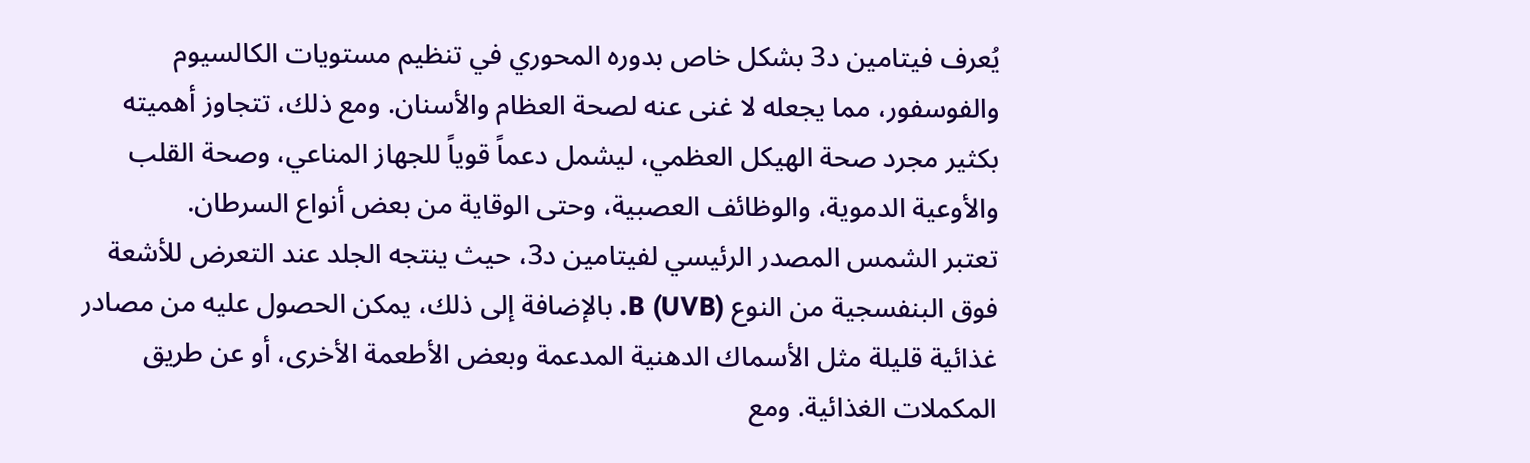يُعرف فيتامين د3 بشكل خاص بدوره المحوري في تنظيم مستويات الكالسيوم والفوسفور، مما يجعله لا غنى عنه لصحة العظام والأسنان. ومع ذلك، تتجاوز أهميته بكثير مجرد صحة الهيكل العظمي، ليشمل دعماً قوياً للجهاز المناعي، وصحة القلب والأوعية الدموية، والوظائف العصبية، وحتى الوقاية من بعض أنواع السرطان.
تعتبر الشمس المصدر الرئيسي لفيتامين د3، حيث ينتجه الجلد عند التعرض للأشعة فوق البنفسجية من النوع B (UVB). بالإضافة إلى ذلك، يمكن الحصول عليه من مصادر غذائية قليلة مثل الأسماك الدهنية المدعمة وبعض الأطعمة الأخرى، أو عن طريق المكملات الغذائية. ومع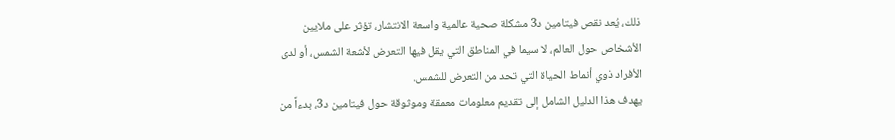ذلك، يُعد نقص فيتامين د3 مشكلة صحية عالمية واسعة الانتشار، تؤثر على ملايين الأشخاص حول العالم، لا سيما في المناطق التي يقل فيها التعرض لأشعة الشمس، أو لدى الأفراد ذوي أنماط الحياة التي تحد من التعرض للشمس.
يهدف هذا الدليل الشامل إلى تقديم معلومات معمقة وموثوقة حول فيتامين د3، بدءاً من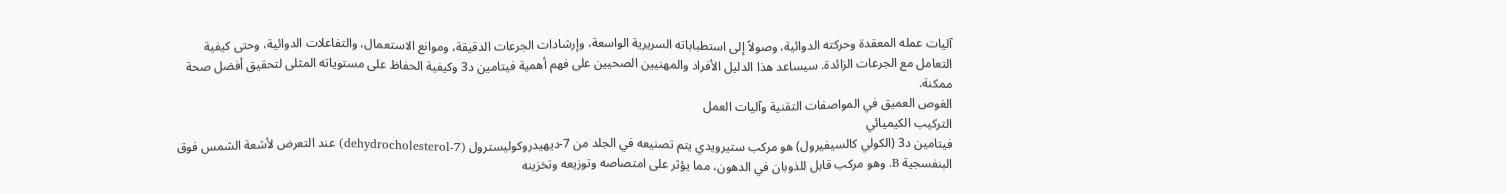آليات عمله المعقدة وحركته الدوائية، وصولاً إلى استطباباته السريرية الواسعة، وإرشادات الجرعات الدقيقة، وموانع الاستعمال، والتفاعلات الدوائية، وحتى كيفية التعامل مع الجرعات الزائدة. سيساعد هذا الدليل الأفراد والمهنيين الصحيين على فهم أهمية فيتامين د3 وكيفية الحفاظ على مستوياته المثلى لتحقيق أفضل صحة ممكنة.
الغوص العميق في المواصفات التقنية وآليات العمل
التركيب الكيميائي
فيتامين د3 (الكولي كالسيفيرول) هو مركب ستيرويدي يتم تصنيعه في الجلد من 7-ديهيدروكوليسترول (7-dehydrocholesterol) عند التعرض لأشعة الشمس فوق البنفسجية B. وهو مركب قابل للذوبان في الدهون، مما يؤثر على امتصاصه وتوزيعه وتخزينه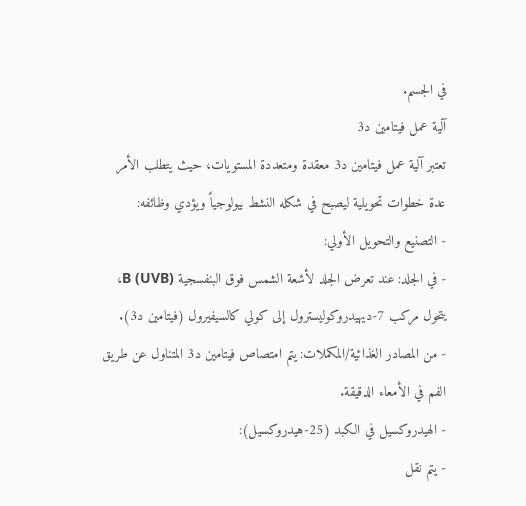في الجسم.
آلية عمل فيتامين د3
تعتبر آلية عمل فيتامين د3 معقدة ومتعددة المستويات، حيث يتطلب الأمر عدة خطوات تحويلية ليصبح في شكله النشط بيولوجياً ويؤدي وظائفه:
- التصنيع والتحويل الأولي:
- في الجلد: عند تعرض الجلد لأشعة الشمس فوق البنفسجية B (UVB)، يتحول مركب 7-ديهيدروكوليسترول إلى كولي كالسيفيرول (فيتامين د3).
- من المصادر الغذائية/المكملات: يتم امتصاص فيتامين د3 المتناول عن طريق الفم في الأمعاء الدقيقة.
- الهيدروكسيل في الكبد (25-هيدروكسيل):
- يتم نقل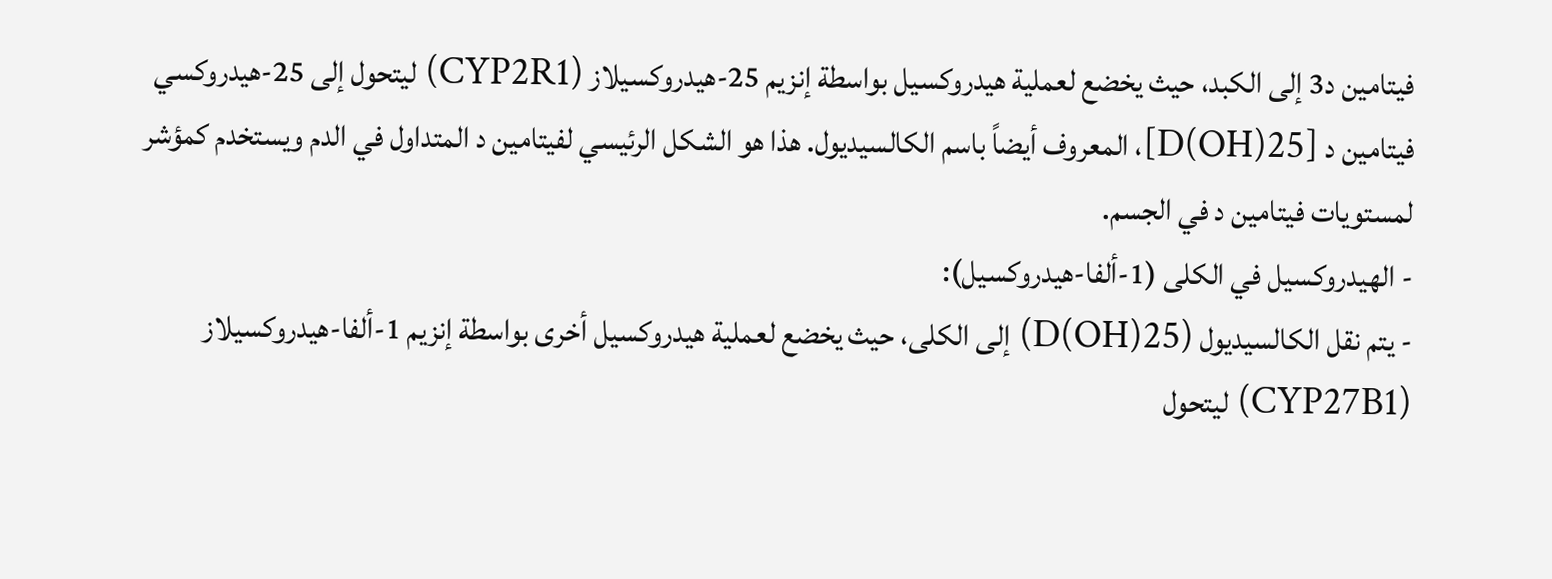فيتامين د3 إلى الكبد، حيث يخضع لعملية هيدروكسيل بواسطة إنزيم 25-هيدروكسيلاز (CYP2R1) ليتحول إلى 25-هيدروكسي فيتامين د [25(OH)D]، المعروف أيضاً باسم الكالسيديول. هذا هو الشكل الرئيسي لفيتامين د المتداول في الدم ويستخدم كمؤشر لمستويات فيتامين د في الجسم.
- الهيدروكسيل في الكلى (1-ألفا-هيدروكسيل):
- يتم نقل الكالسيديول (25(OH)D) إلى الكلى، حيث يخضع لعملية هيدروكسيل أخرى بواسطة إنزيم 1-ألفا-هيدروكسيلاز (CYP27B1) ليتحول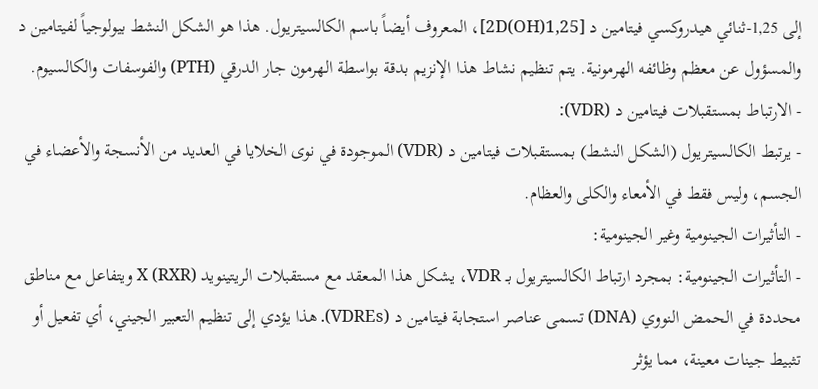إلى 1,25-ثنائي هيدروكسي فيتامين د [1,25(OH)2D]، المعروف أيضاً باسم الكالسيتريول. هذا هو الشكل النشط بيولوجياً لفيتامين د والمسؤول عن معظم وظائفه الهرمونية. يتم تنظيم نشاط هذا الإنزيم بدقة بواسطة الهرمون جار الدرقي (PTH) والفوسفات والكالسيوم.
- الارتباط بمستقبلات فيتامين د (VDR):
- يرتبط الكالسيتريول (الشكل النشط) بمستقبلات فيتامين د (VDR) الموجودة في نوى الخلايا في العديد من الأنسجة والأعضاء في الجسم، وليس فقط في الأمعاء والكلى والعظام.
- التأثيرات الجينومية وغير الجينومية:
- التأثيرات الجينومية: بمجرد ارتباط الكالسيتريول بـ VDR، يشكل هذا المعقد مع مستقبلات الريتينويد X (RXR) ويتفاعل مع مناطق محددة في الحمض النووي (DNA) تسمى عناصر استجابة فيتامين د (VDREs). هذا يؤدي إلى تنظيم التعبير الجيني، أي تفعيل أو تثبيط جينات معينة، مما يؤثر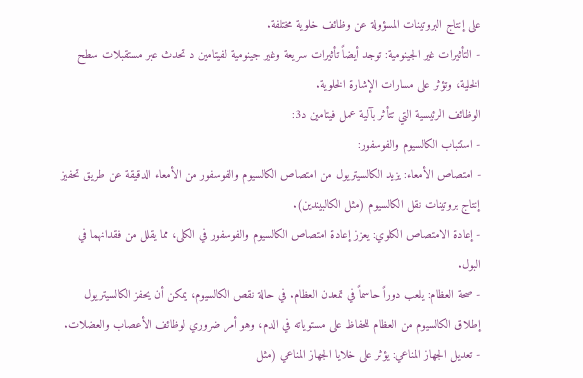على إنتاج البروتينات المسؤولة عن وظائف خلوية مختلفة.
- التأثيرات غير الجينومية: توجد أيضاً تأثيرات سريعة وغير جينومية لفيتامين د تحدث عبر مستقبلات سطح الخلية، وتؤثر على مسارات الإشارة الخلوية.
الوظائف الرئيسية التي تتأثر بآلية عمل فيتامين د3:
- استتباب الكالسيوم والفوسفور:
- امتصاص الأمعاء: يزيد الكالسيتريول من امتصاص الكالسيوم والفوسفور من الأمعاء الدقيقة عن طريق تحفيز إنتاج بروتينات نقل الكالسيوم (مثل الكالبيندين).
- إعادة الامتصاص الكلوي: يعزز إعادة امتصاص الكالسيوم والفوسفور في الكلى، مما يقلل من فقدانهما في البول.
- صحة العظام: يلعب دوراً حاسماً في تمعدن العظام. في حالة نقص الكالسيوم، يمكن أن يحفز الكالسيتريول إطلاق الكالسيوم من العظام للحفاظ على مستوياته في الدم، وهو أمر ضروري لوظائف الأعصاب والعضلات.
- تعديل الجهاز المناعي: يؤثر على خلايا الجهاز المناعي (مثل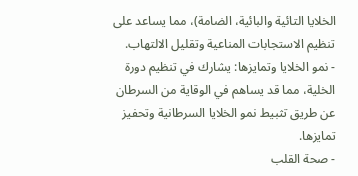الخلايا التائية والبائية، الضامة)، مما يساعد على تنظيم الاستجابات المناعية وتقليل الالتهاب.
- نمو الخلايا وتمايزها: يشارك في تنظيم دورة الخلية، مما قد يساهم في الوقاية من السرطان عن طريق تثبيط نمو الخلايا السرطانية وتحفيز تمايزها.
- صحة القلب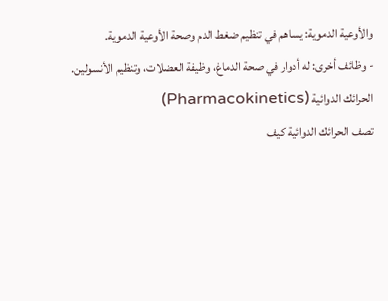والأوعية الدموية: يساهم في تنظيم ضغط الدم وصحة الأوعية الدموية.
- وظائف أخرى: له أدوار في صحة الدماغ، وظيفة العضلات، وتنظيم الأنسولين.
الحرائك الدوائية (Pharmacokinetics)
تصف الحرائك الدوائية كيف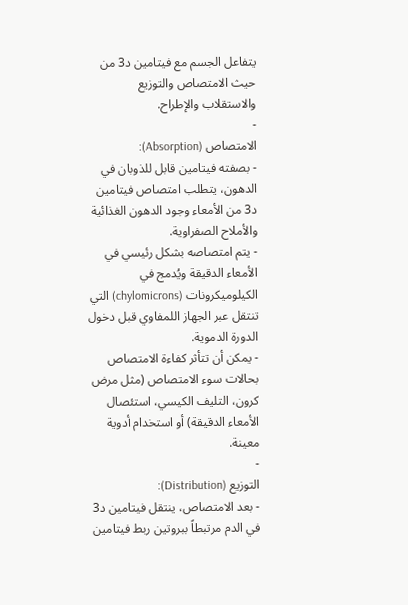يتفاعل الجسم مع فيتامين د3 من حيث الامتصاص والتوزيع والاستقلاب والإطراح.
-
الامتصاص (Absorption):
- بصفته فيتامين قابل للذوبان في الدهون، يتطلب امتصاص فيتامين د3 من الأمعاء وجود الدهون الغذائية والأملاح الصفراوية.
- يتم امتصاصه بشكل رئيسي في الأمعاء الدقيقة ويُدمج في الكيلوميكرونات (chylomicrons) التي تنتقل عبر الجهاز اللمفاوي قبل دخول الدورة الدموية.
- يمكن أن تتأثر كفاءة الامتصاص بحالات سوء الامتصاص (مثل مرض كرون، التليف الكيسي، استئصال الأمعاء الدقيقة) أو استخدام أدوية معينة.
-
التوزيع (Distribution):
- بعد الامتصاص، ينتقل فيتامين د3 في الدم مرتبطاً ببروتين ربط فيتامين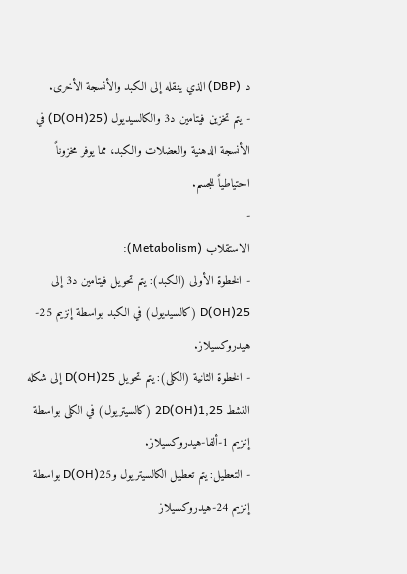د (DBP) الذي ينقله إلى الكبد والأنسجة الأخرى.
- يتم تخزين فيتامين د3 والكالسيديول (25(OH)D) في الأنسجة الدهنية والعضلات والكبد، مما يوفر مخزوناً احتياطياً للجسم.
-
الاستقلاب (Metabolism):
- الخطوة الأولى (الكبد): يتم تحويل فيتامين د3 إلى 25(OH)D (كالسيديول) في الكبد بواسطة إنزيم 25-هيدروكسيلاز.
- الخطوة الثانية (الكلى): يتم تحويل 25(OH)D إلى شكله النشط 1,25(OH)2D (كالسيتريول) في الكلى بواسطة إنزيم 1-ألفا-هيدروكسيلاز.
- التعطيل: يتم تعطيل الكالسيتريول و25(OH)D بواسطة إنزيم 24-هيدروكسيلاز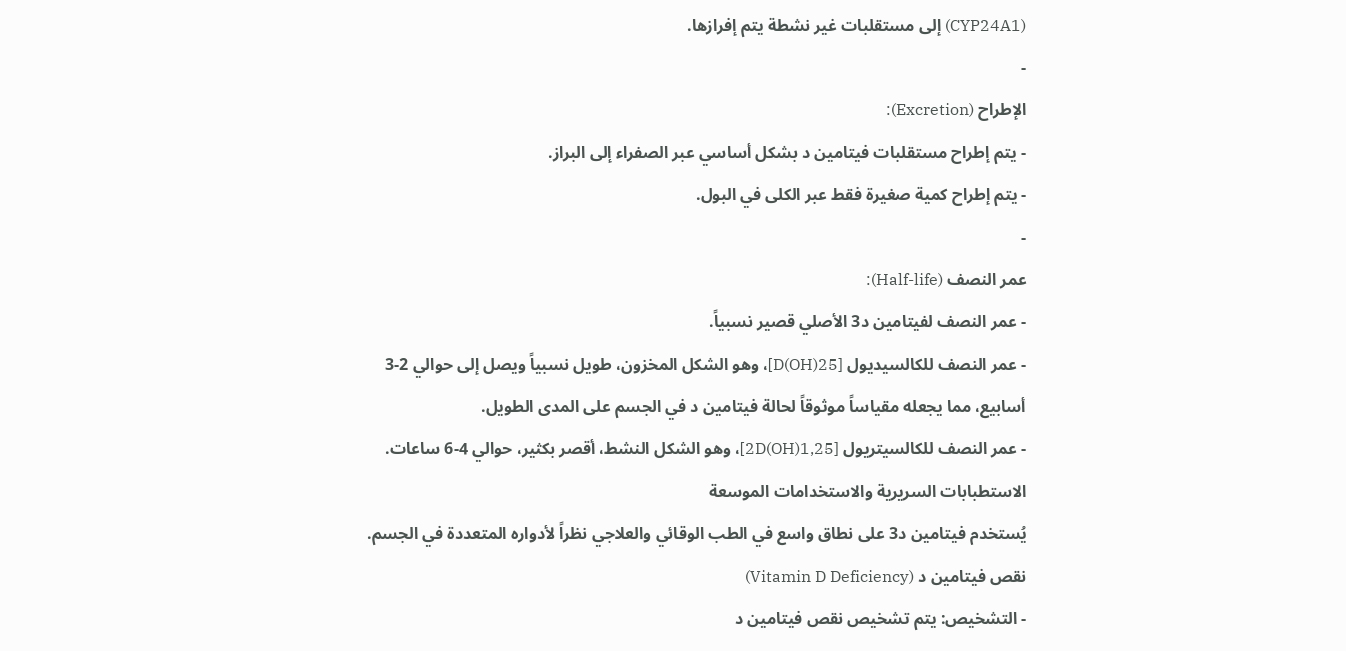(CYP24A1) إلى مستقلبات غير نشطة يتم إفرازها.
-
الإطراح (Excretion):
- يتم إطراح مستقلبات فيتامين د بشكل أساسي عبر الصفراء إلى البراز.
- يتم إطراح كمية صغيرة فقط عبر الكلى في البول.
-
عمر النصف (Half-life):
- عمر النصف لفيتامين د3 الأصلي قصير نسبياً.
- عمر النصف للكالسيديول [25(OH)D]، وهو الشكل المخزون، طويل نسبياً ويصل إلى حوالي 2-3 أسابيع، مما يجعله مقياساً موثوقاً لحالة فيتامين د في الجسم على المدى الطويل.
- عمر النصف للكالسيتريول [1,25(OH)2D]، وهو الشكل النشط، أقصر بكثير، حوالي 4-6 ساعات.
الاستطبابات السريرية والاستخدامات الموسعة
يُستخدم فيتامين د3 على نطاق واسع في الطب الوقائي والعلاجي نظراً لأدواره المتعددة في الجسم.
نقص فيتامين د (Vitamin D Deficiency)
- التشخيص: يتم تشخيص نقص فيتامين د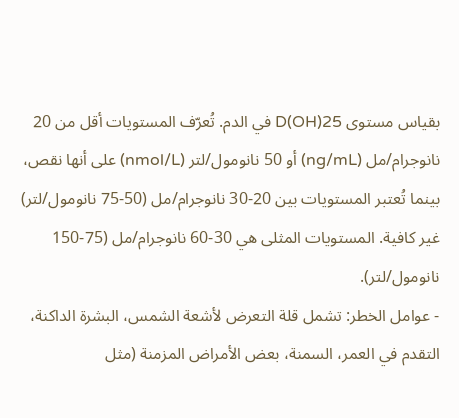بقياس مستوى 25(OH)D في الدم. تُعرّف المستويات أقل من 20 نانوجرام/مل (ng/mL) أو 50 نانومول/لتر (nmol/L) على أنها نقص، بينما تُعتبر المستويات بين 20-30 نانوجرام/مل (50-75 نانومول/لتر) غير كافية. المستويات المثلى هي 30-60 نانوجرام/مل (75-150 نانومول/لتر).
- عوامل الخطر: تشمل قلة التعرض لأشعة الشمس، البشرة الداكنة، التقدم في العمر، السمنة، بعض الأمراض المزمنة (مثل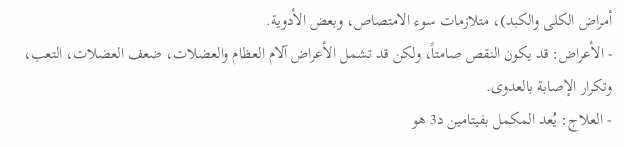أمراض الكلى والكبد)، متلازمات سوء الامتصاص، وبعض الأدوية.
- الأعراض: قد يكون النقص صامتاً، ولكن قد تشمل الأعراض آلام العظام والعضلات، ضعف العضلات، التعب، وتكرار الإصابة بالعدوى.
- العلاج: يُعد المكمل بفيتامين د3 هو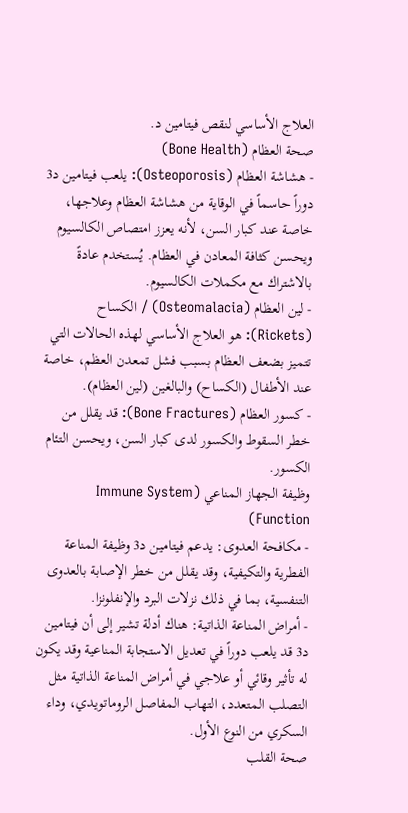العلاج الأساسي لنقص فيتامين د.
صحة العظام (Bone Health)
- هشاشة العظام (Osteoporosis): يلعب فيتامين د3 دوراً حاسماً في الوقاية من هشاشة العظام وعلاجها، خاصة عند كبار السن، لأنه يعزز امتصاص الكالسيوم ويحسن كثافة المعادن في العظام. يُستخدم عادةً بالاشتراك مع مكملات الكالسيوم.
- لين العظام (Osteomalacia) / الكساح (Rickets): هو العلاج الأساسي لهذه الحالات التي تتميز بضعف العظام بسبب فشل تمعدن العظم، خاصة عند الأطفال (الكساح) والبالغين (لين العظام).
- كسور العظام (Bone Fractures): قد يقلل من خطر السقوط والكسور لدى كبار السن، ويحسن التئام الكسور.
وظيفة الجهاز المناعي (Immune System Function)
- مكافحة العدوى: يدعم فيتامين د3 وظيفة المناعة الفطرية والتكيفية، وقد يقلل من خطر الإصابة بالعدوى التنفسية، بما في ذلك نزلات البرد والإنفلونزا.
- أمراض المناعة الذاتية: هناك أدلة تشير إلى أن فيتامين د3 قد يلعب دوراً في تعديل الاستجابة المناعية وقد يكون له تأثير وقائي أو علاجي في أمراض المناعة الذاتية مثل التصلب المتعدد، التهاب المفاصل الروماتويدي، وداء السكري من النوع الأول.
صحة القلب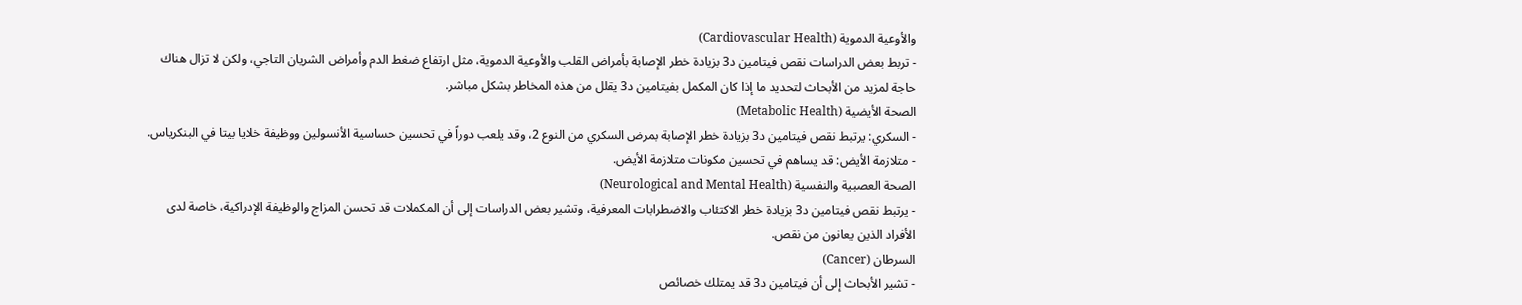والأوعية الدموية (Cardiovascular Health)
- تربط بعض الدراسات نقص فيتامين د3 بزيادة خطر الإصابة بأمراض القلب والأوعية الدموية، مثل ارتفاع ضغط الدم وأمراض الشريان التاجي، ولكن لا تزال هناك حاجة لمزيد من الأبحاث لتحديد ما إذا كان المكمل بفيتامين د3 يقلل من هذه المخاطر بشكل مباشر.
الصحة الأيضية (Metabolic Health)
- السكري: يرتبط نقص فيتامين د3 بزيادة خطر الإصابة بمرض السكري من النوع 2، وقد يلعب دوراً في تحسين حساسية الأنسولين ووظيفة خلايا بيتا في البنكرياس.
- متلازمة الأيض: قد يساهم في تحسين مكونات متلازمة الأيض.
الصحة العصبية والنفسية (Neurological and Mental Health)
- يرتبط نقص فيتامين د3 بزيادة خطر الاكتئاب والاضطرابات المعرفية، وتشير بعض الدراسات إلى أن المكملات قد تحسن المزاج والوظيفة الإدراكية، خاصة لدى الأفراد الذين يعانون من نقص.
السرطان (Cancer)
- تشير الأبحاث إلى أن فيتامين د3 قد يمتلك خصائص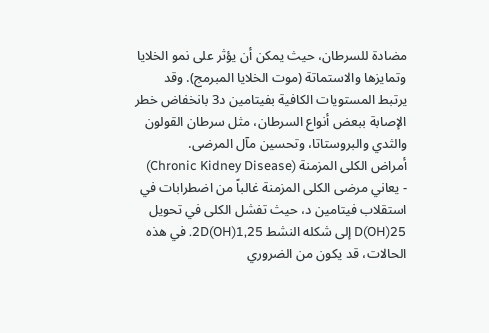مضادة للسرطان، حيث يمكن أن يؤثر على نمو الخلايا وتمايزها والاستماتة (موت الخلايا المبرمج). وقد يرتبط المستويات الكافية بفيتامين د3 بانخفاض خطر الإصابة ببعض أنواع السرطان، مثل سرطان القولون والثدي والبروستاتا، وتحسين مآل المرضى.
أمراض الكلى المزمنة (Chronic Kidney Disease)
- يعاني مرضى الكلى المزمنة غالباً من اضطرابات في استقلاب فيتامين د، حيث تفشل الكلى في تحويل 25(OH)D إلى شكله النشط 1,25(OH)2D. في هذه الحالات، قد يكون من الضروري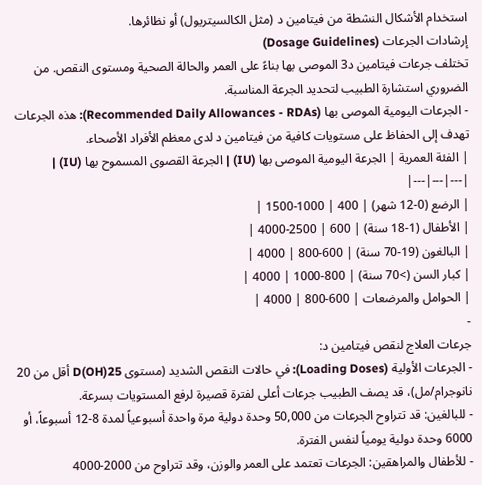استخدام الأشكال النشطة من فيتامين د (مثل الكالسيتريول) أو نظائرها.
إرشادات الجرعات (Dosage Guidelines)
تختلف جرعات فيتامين د3 الموصى بها بناءً على العمر والحالة الصحية ومستوى النقص. من الضروري استشارة الطبيب لتحديد الجرعة المناسبة.
- الجرعات اليومية الموصى بها (Recommended Daily Allowances - RDAs): هذه الجرعات تهدف إلى الحفاظ على مستويات كافية من فيتامين د لدى معظم الأفراد الأصحاء.
| الفئة العمرية | الجرعة اليومية الموصى بها (IU) | الجرعة القصوى المسموح بها (IU) |
|---|---|---|
| الرضع (0-12 شهر) | 400 | 1000-1500 |
| الأطفال (1-18 سنة) | 600 | 2500-4000 |
| البالغون (19-70 سنة) | 600-800 | 4000 |
| كبار السن (>70 سنة) | 800-1000 | 4000 |
| الحوامل والمرضعات | 600-800 | 4000 |
-
جرعات العلاج لنقص فيتامين د:
- الجرعات الأولية (Loading Doses): في حالات النقص الشديد (مستوى 25(OH)D أقل من 20 نانوجرام/مل)، قد يصف الطبيب جرعات أعلى لفترة قصيرة لرفع المستويات بسرعة.
- للبالغين: قد تتراوح الجرعات من 50,000 وحدة دولية مرة واحدة أسبوعياً لمدة 8-12 أسبوعاً، أو 6000 وحدة دولية يومياً لنفس الفترة.
- للأطفال والمراهقين: الجرعات تعتمد على العمر والوزن، وقد تتراوح من 2000-4000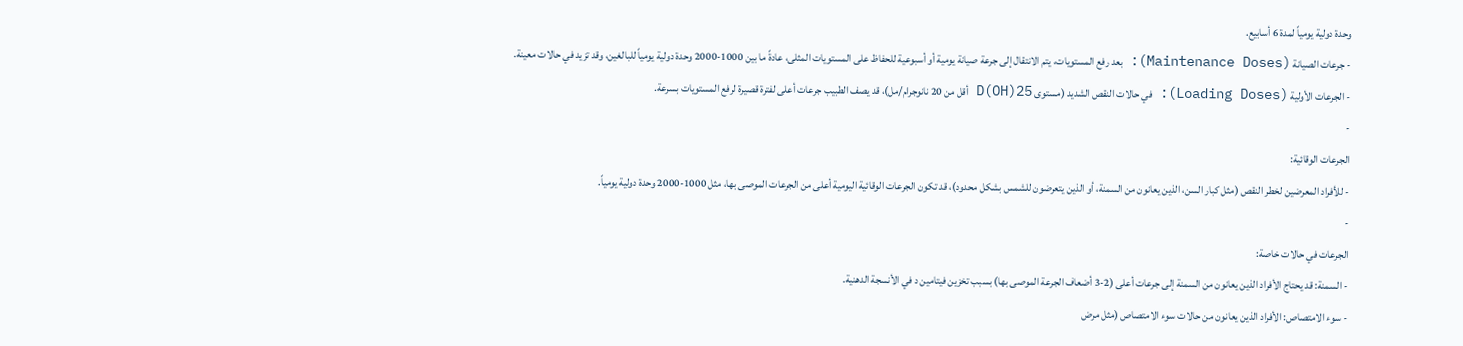وحدة دولية يومياً لمدة 6 أسابيع.
- جرعات الصيانة (Maintenance Doses): بعد رفع المستويات، يتم الانتقال إلى جرعة صيانة يومية أو أسبوعية للحفاظ على المستويات المثلى، عادةً ما بين 1000-2000 وحدة دولية يومياً للبالغين، وقد تزيد في حالات معينة.
- الجرعات الأولية (Loading Doses): في حالات النقص الشديد (مستوى 25(OH)D أقل من 20 نانوجرام/مل)، قد يصف الطبيب جرعات أعلى لفترة قصيرة لرفع المستويات بسرعة.
-
الجرعات الوقائية:
- للأفراد المعرضين لخطر النقص (مثل كبار السن، الذين يعانون من السمنة، أو الذين يتعرضون للشمس بشكل محدود)، قد تكون الجرعات الوقائية اليومية أعلى من الجرعات الموصى بها، مثل 1000-2000 وحدة دولية يومياً.
-
الجرعات في حالات خاصة:
- السمنة: قد يحتاج الأفراد الذين يعانون من السمنة إلى جرعات أعلى (2-3 أضعاف الجرعة الموصى بها) بسبب تخزين فيتامين د في الأنسجة الدهنية.
- سوء الامتصاص: الأفراد الذين يعانون من حالات سوء الامتصاص (مثل مرض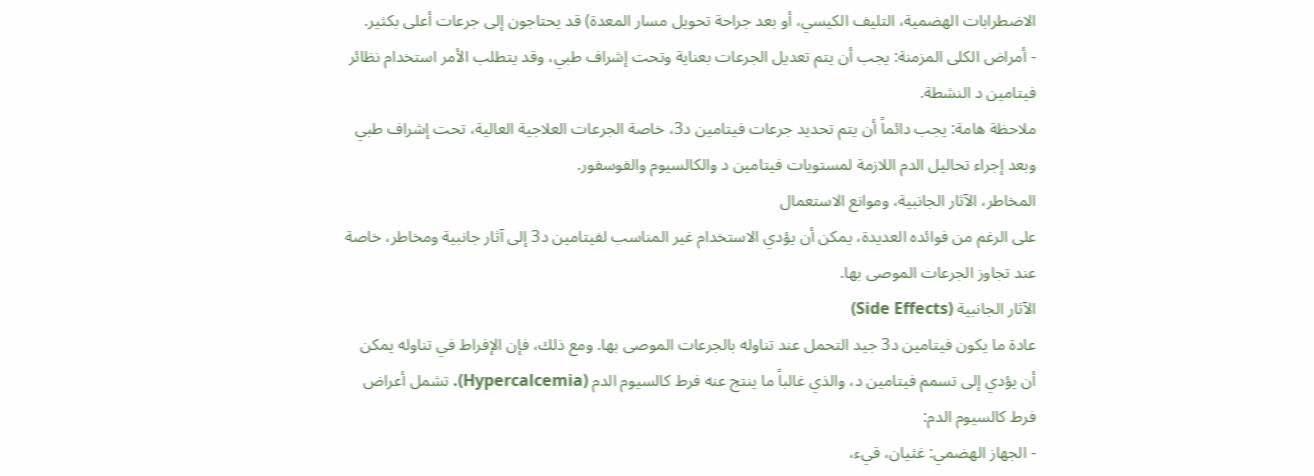الاضطرابات الهضمية، التليف الكيسي، أو بعد جراحة تحويل مسار المعدة) قد يحتاجون إلى جرعات أعلى بكثير.
- أمراض الكلى المزمنة: يجب أن يتم تعديل الجرعات بعناية وتحت إشراف طبي، وقد يتطلب الأمر استخدام نظائر فيتامين د النشطة.
ملاحظة هامة: يجب دائماً أن يتم تحديد جرعات فيتامين د3، خاصة الجرعات العلاجية العالية، تحت إشراف طبي وبعد إجراء تحاليل الدم اللازمة لمستويات فيتامين د والكالسيوم والفوسفور.
المخاطر، الآثار الجانبية، وموانع الاستعمال
على الرغم من فوائده العديدة، يمكن أن يؤدي الاستخدام غير المناسب لفيتامين د3 إلى آثار جانبية ومخاطر، خاصة عند تجاوز الجرعات الموصى بها.
الآثار الجانبية (Side Effects)
عادة ما يكون فيتامين د3 جيد التحمل عند تناوله بالجرعات الموصى بها. ومع ذلك، فإن الإفراط في تناوله يمكن أن يؤدي إلى تسمم فيتامين د، والذي غالباً ما ينتج عنه فرط كالسيوم الدم (Hypercalcemia). تشمل أعراض فرط كالسيوم الدم:
- الجهاز الهضمي: غثيان، قيء،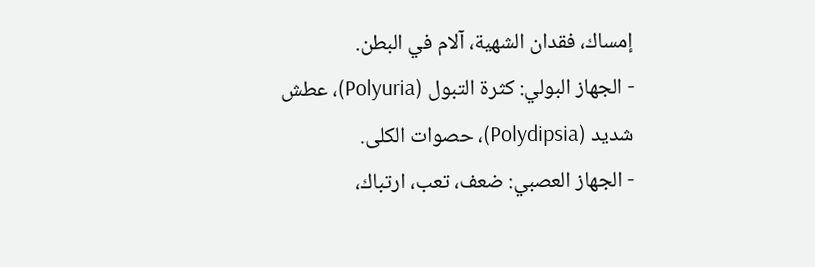إمساك، فقدان الشهية، آلام في البطن.
- الجهاز البولي: كثرة التبول (Polyuria)، عطش شديد (Polydipsia)، حصوات الكلى.
- الجهاز العصبي: ضعف، تعب، ارتباك،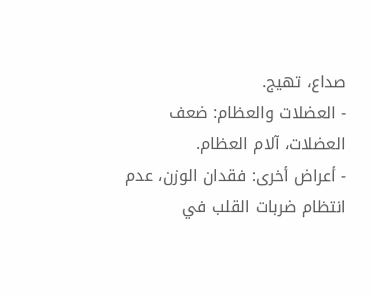صداع، تهيج.
- العضلات والعظام: ضعف العضلات، آلام العظام.
- أعراض أخرى: فقدان الوزن، عدم انتظام ضربات القلب في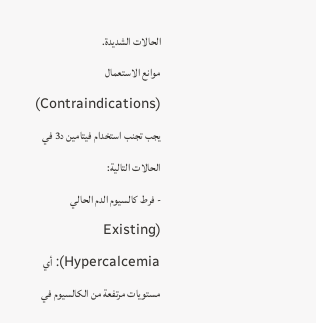الحالات الشديدة.
موانع الاستعمال (Contraindications)
يجب تجنب استخدام فيتامين د3 في الحالات التالية:
- فرط كالسيوم الدم الحالي (Existing Hypercalcemia): أي مستويات مرتفعة من الكالسيوم في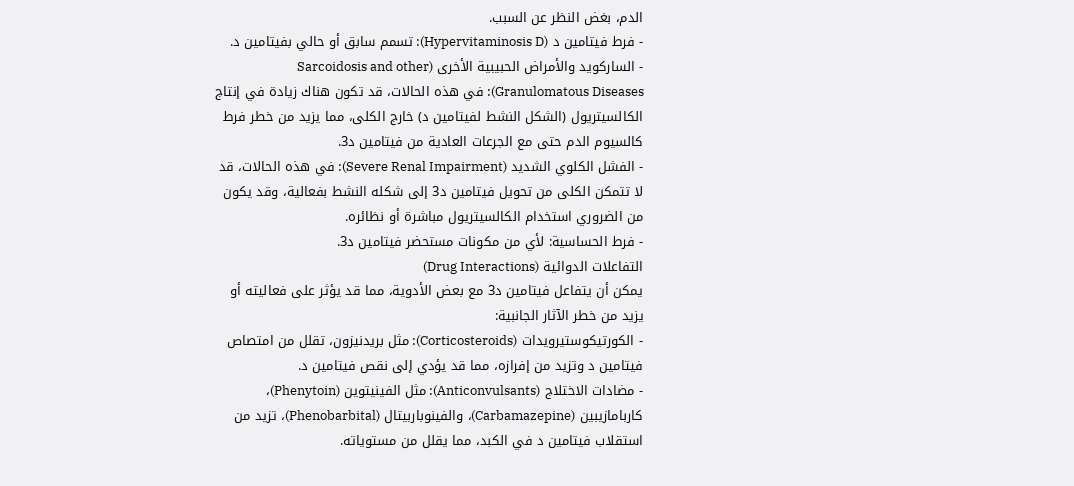الدم، بغض النظر عن السبب.
- فرط فيتامين د (Hypervitaminosis D): تسمم سابق أو حالي بفيتامين د.
- الساركويد والأمراض الحبيبية الأخرى (Sarcoidosis and other Granulomatous Diseases): في هذه الحالات، قد تكون هناك زيادة في إنتاج الكالسيتريول (الشكل النشط لفيتامين د) خارج الكلى، مما يزيد من خطر فرط كالسيوم الدم حتى مع الجرعات العادية من فيتامين د3.
- الفشل الكلوي الشديد (Severe Renal Impairment): في هذه الحالات، قد لا تتمكن الكلى من تحويل فيتامين د3 إلى شكله النشط بفعالية، وقد يكون من الضروري استخدام الكالسيتريول مباشرة أو نظائره.
- فرط الحساسية: لأي من مكونات مستحضر فيتامين د3.
التفاعلات الدوائية (Drug Interactions)
يمكن أن يتفاعل فيتامين د3 مع بعض الأدوية، مما قد يؤثر على فعاليته أو يزيد من خطر الآثار الجانبية:
- الكورتيكوستيرويدات (Corticosteroids): مثل بريدنيزون، تقلل من امتصاص فيتامين د وتزيد من إفرازه، مما قد يؤدي إلى نقص فيتامين د.
- مضادات الاختلاج (Anticonvulsants): مثل الفينيتوين (Phenytoin)، كاربامازيبين (Carbamazepine)، والفينوباربيتال (Phenobarbital)، تزيد من استقلاب فيتامين د في الكبد، مما يقلل من مستوياته.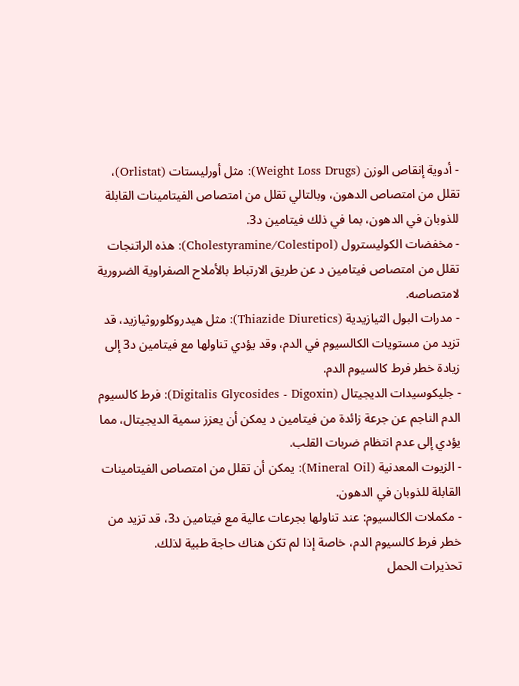- أدوية إنقاص الوزن (Weight Loss Drugs): مثل أورليستات (Orlistat)، تقلل من امتصاص الدهون، وبالتالي تقلل من امتصاص الفيتامينات القابلة للذوبان في الدهون، بما في ذلك فيتامين د3.
- مخفضات الكوليسترول (Cholestyramine/Colestipol): هذه الراتنجات تقلل من امتصاص فيتامين د عن طريق الارتباط بالأملاح الصفراوية الضرورية لامتصاصه.
- مدرات البول الثيازيدية (Thiazide Diuretics): مثل هيدروكلوروثيازيد، قد تزيد من مستويات الكالسيوم في الدم، وقد يؤدي تناولها مع فيتامين د3 إلى زيادة خطر فرط كالسيوم الدم.
- جليكوسيدات الديجيتال (Digitalis Glycosides - Digoxin): فرط كالسيوم الدم الناجم عن جرعة زائدة من فيتامين د يمكن أن يعزز سمية الديجيتال، مما يؤدي إلى عدم انتظام ضربات القلب.
- الزيوت المعدنية (Mineral Oil): يمكن أن تقلل من امتصاص الفيتامينات القابلة للذوبان في الدهون.
- مكملات الكالسيوم: عند تناولها بجرعات عالية مع فيتامين د3، قد تزيد من خطر فرط كالسيوم الدم، خاصة إذا لم تكن هناك حاجة طبية لذلك.
تحذيرات الحمل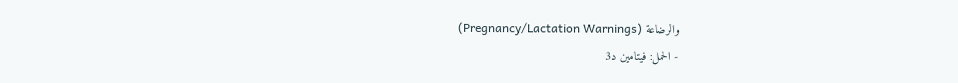والرضاعة (Pregnancy/Lactation Warnings)
- الحمل: فيتامين د3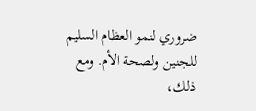ضروري لنمو العظام السليم للجنين ولصحة الأم. ومع ذلك،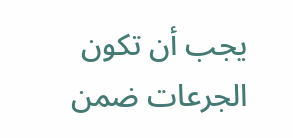يجب أن تكون الجرعات ضمن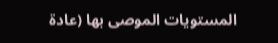المستويات الموصى بها (عادة